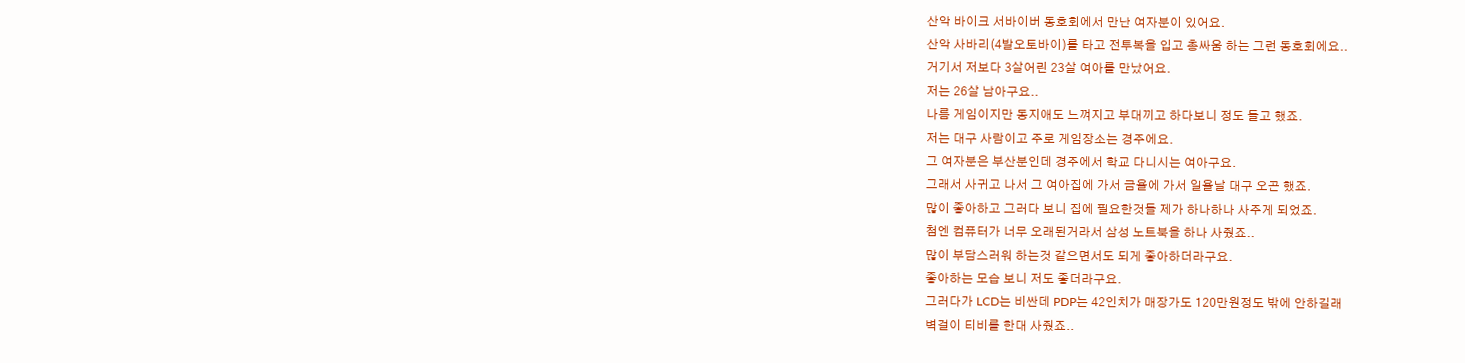산악 바이크 서바이버 동호회에서 만난 여자분이 있어요.
산악 사바리(4발오토바이)를 타고 전투복을 입고 총싸움 하는 그런 동호회에요..
거기서 저보다 3살어린 23살 여아를 만났어요.
저는 26살 남아구요..
나름 게임이지만 동지애도 느껴지고 부대끼고 하다보니 정도 들고 했죠.
저는 대구 사람이고 주로 게임장소는 경주에요.
그 여자분은 부산분인데 경주에서 학교 다니시는 여아구요.
그래서 사귀고 나서 그 여아집에 가서 금욜에 가서 일욜날 대구 오곤 했죠.
많이 좋아하고 그러다 보니 집에 필요한것들 제가 하나하나 사주게 되었죠.
첨엔 컴퓨터가 너무 오래된거라서 삼성 노트북을 하나 사줬죠..
많이 부담스러워 하는것 같으면서도 되게 좋아하더라구요.
좋아하는 모습 보니 저도 좋더라구요.
그러다가 LCD는 비싼데 PDP는 42인치가 매장가도 120만원정도 밖에 안하길래
벽걸이 티비를 한대 사줬죠..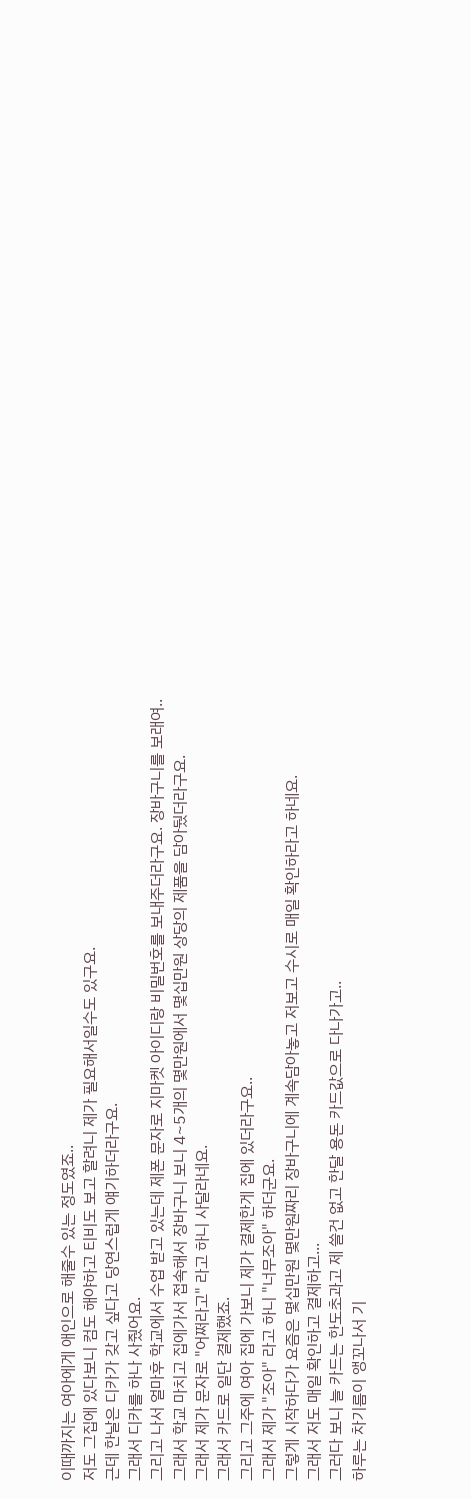이때까지는 여아에게 애인으로 해줄수 있는 정도였죠..
저도 그집에 있다보니 컴도 해야하고 티비도 보고 할려니 제가 필요해서일수도 있구요.
근데 한날은 디카가 갖고 싶다고 당연스럽게 얘기하더라구요.
그래서 디카를 하나 사줬어요.
그리고 나서 얼마후 학교에서 수업 받고 있는데 제폰 문자로 지마켓 아이디랑 비밀번호를 보내주더라구요. 장바구니를 보래여..
그래서 학교 마치고 집에가서 접속해서 장바구니 보니 4~5개의 몇만원에서 몇십만원 상당의 제품을 담아뒀더라구요.
그래서 제가 문자로 "어쩌라고" 라고 하니 사달라네요.
그래서 카드로 일단 결제했죠.
그리고 그주에 여아 집에 가보니 제가 결제한게 집에 있더라구요..
그래서 제가 "조아" 라고 하니 "너무조아" 하더군요.
그렇게 시작하다가 요즘은 몇십만원 몇만원짜리 장바구니에 계속담아놓고 저보고 수시로 매일 확인하라고 하네요.
그래서 저도 매일 확인하고 결제하고...
그러다 보니 늘 카드는 한도초과고 제 쓸건 없고 한달 용돈 카드값으로 다나가고..
하루는 차기름이 앵꼬나서 기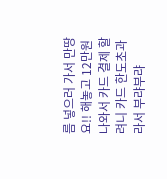름 넣으러 가서 만땅요!! 해놓고 12만원 나와서 카드 결제 할려니 카드 한도초과라서 부랴부랴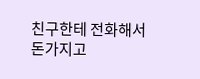친구한테 전화해서 돈가지고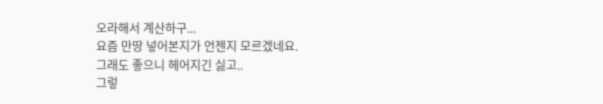오라해서 계산하구...
요즘 만땅 넣어본지가 언젠지 모르겠네요.
그래도 좋으니 헤어지긴 싫고..
그렇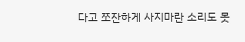다고 쪼잔하게 사지마란 소리도 못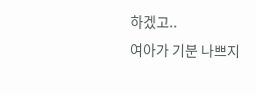하겠고..
여아가 기분 나쁘지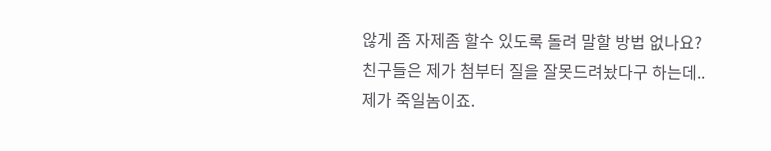않게 좀 자제좀 할수 있도록 돌려 말할 방법 없나요?
친구들은 제가 첨부터 질을 잘못드려놨다구 하는데..
제가 죽일놈이죠.